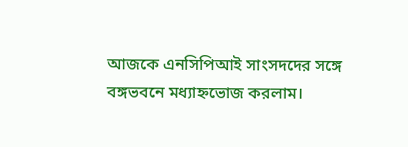আজকে এনসিপিআই সাংসদদের সঙ্গে বঙ্গভবনে মধ্যাহ্নভোজ করলাম।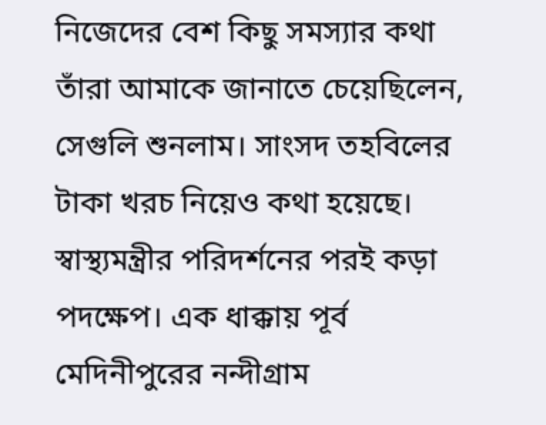নিজেদের বেশ কিছু সমস্যার কথা তাঁরা আমাকে জানাতে চেয়েছিলেন, সেগুলি শুনলাম। সাংসদ তহবিলের টাকা খরচ নিয়েও কথা হয়েছে।
স্বাস্থ্যমন্ত্রীর পরিদর্শনের পরই কড়া পদক্ষেপ। এক ধাক্কায় পূর্ব মেদিনীপুরের নন্দীগ্রাম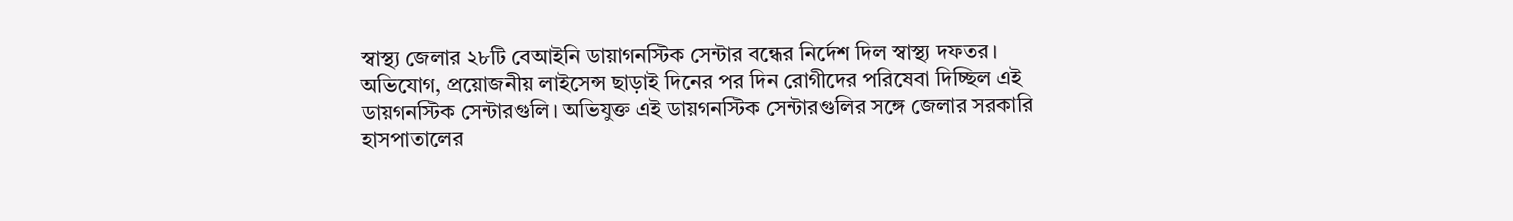স্বাস্থ্য জেলার ২৮টি বেআইনি ডায়াগনস্টিক সেন্টার বন্ধের নির্দেশ দিল স্বাস্থ্য দফতর।
অভিযোগ, প্রয়োজনীয় লাইসেন্স ছাড়াই দিনের পর দিন রোগীদের পরিষেবা দিচ্ছিল এই ডায়গনস্টিক সেন্টারগুলি। অভিযুক্ত এই ডায়গনস্টিক সেন্টারগুলির সঙ্গে জেলার সরকারি হাসপাতালের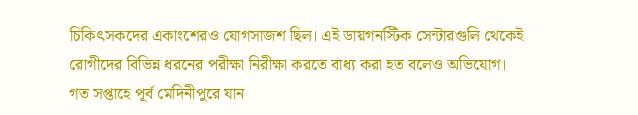চিকিৎসকদের একাংশেরও যোগসাজশ ছিল। এই ডায়গনস্টিক সেন্টারগুলি থেকেই রোগীদের বিভিন্ন ধরনের পরীক্ষা নিরীক্ষা করতে বাধ্য করা হত বলেও অভিযোগ।
গত সপ্তাহে পূর্ব মেদিনীপুরে যান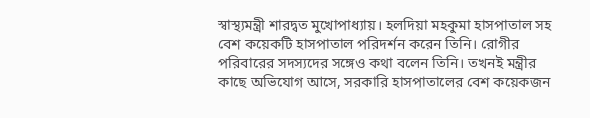স্বাস্থ্যমন্ত্রী শারদ্বত মুখোপাধ্যায়। হলদিয়া মহকুমা হাসপাতাল সহ বেশ কয়েকটি হাসপাতাল পরিদর্শন করেন তিনি। রোগীর পরিবারের সদস্যদের সঙ্গেও কথা বলেন তিনি। তখনই মন্ত্রীর কাছে অভিযোগ আসে, সরকারি হাসপাতালের বেশ কয়েকজন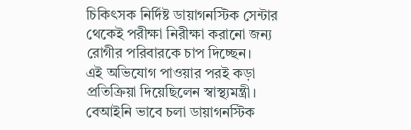চিকিৎসক নির্দিষ্ট ডায়াগনস্টিক সেন্টার থেকেই পরীক্ষা নিরীক্ষা করানো জন্য রোগীর পরিবারকে চাপ দিচ্ছেন।
এই অভিযোগ পাওয়ার পরই কড়া প্রতিক্রিয়া দিয়েছিলেন স্বাস্থ্যমন্ত্রী। বেআইনি ভাবে চলা ডায়াগনস্টিক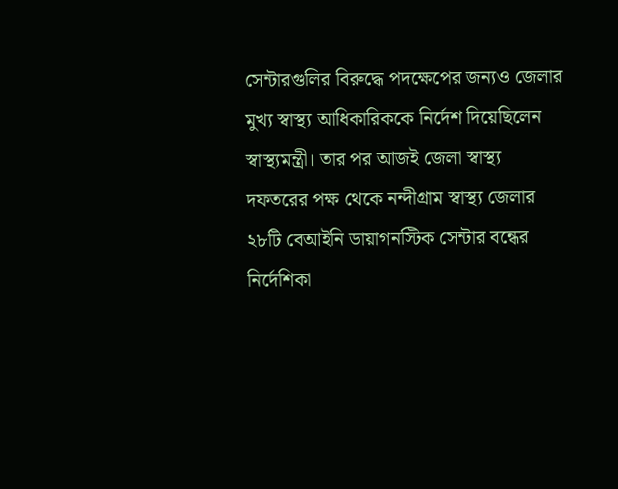সেন্টারগুলির বিরুদ্ধে পদক্ষেপের জন্যও জেলার মুখ্য স্বাস্থ্য আধিকারিককে নির্দেশ দিয়েছিলেন স্বাস্থ্যমন্ত্রী। তার পর আজই জেলা স্বাস্থ্য দফতরের পক্ষ থেকে নন্দীগ্রাম স্বাস্থ্য জেলার ২৮টি বেআইনি ডায়াগনস্টিক সেন্টার বন্ধের নির্দেশিকা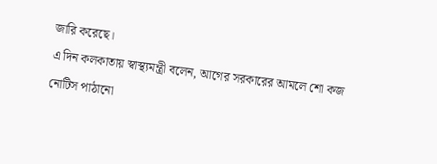জারি করেছে।
এ দিন কলকাতায় স্বাস্থ্যমন্ত্রী বলেন, আগের সরকারের আমলে শো কজ নোটিস পাঠানো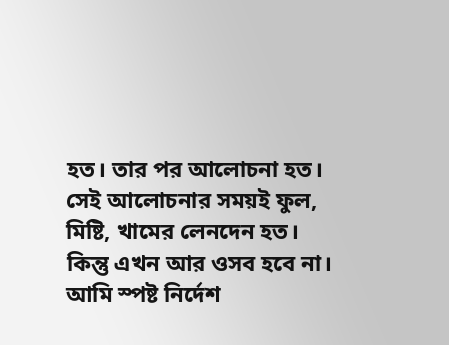হত। তার পর আলোচনা হত। সেই আলোচনার সময়ই ফুল, মিষ্টি, খামের লেনদেন হত। কিন্তু এখন আর ওসব হবে না। আমি স্পষ্ট নির্দেশ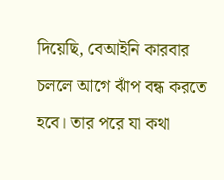দিয়েছি, বেআইনি কারবার চললে আগে ঝাঁপ বন্ধ করতে হবে। তার পরে যা কথা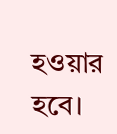হওয়ার হবে।